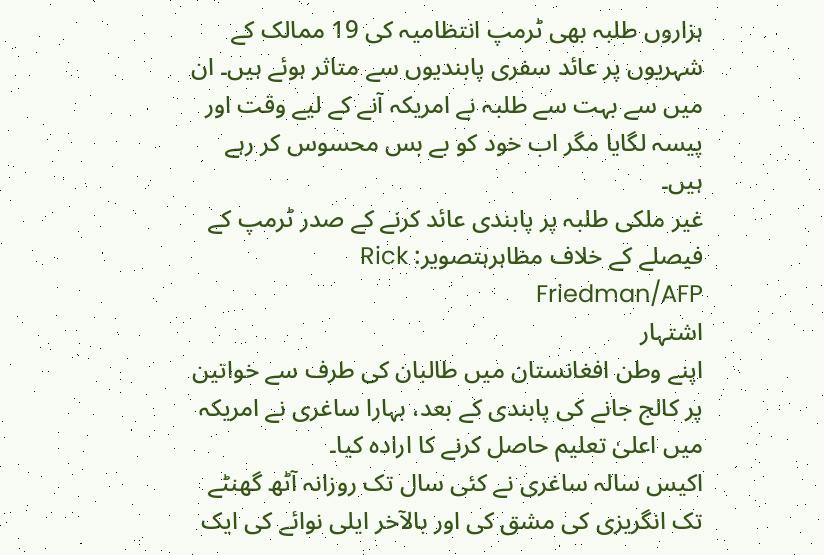ہزاروں طلبہ بھی ٹرمپ انتظامیہ کی 19 ممالک کے شہریوں پر عائد سفری پابندیوں سے متاثر ہوئے ہیں۔ ان میں سے بہت سے طلبہ نے امریکہ آنے کے لیے وقت اور پیسہ لگایا مگر اب خود کو بے بس محسوس کر رہے ہیں۔
غیر ملکی طلبہ پر پابندی عائد کرنے کے صدر ٹرمپ کے فیصلے کے خلاف مظاہرہتصویر: Rick Friedman/AFP
اشتہار
اپنے وطن افغانستان میں طالبان کی طرف سے خواتین پر کالج جانے کی پابندی کے بعد، بہارا ساغری نے امریکہ میں اعلیٰ تعلیم حاصل کرنے کا ارادہ کیا۔
اکیس سالہ ساغری نے کئی سال تک روزانہ آٹھ گھنٹے تک انگریزی کی مشق کی اور بالآخر ایلی نوائے کی ایک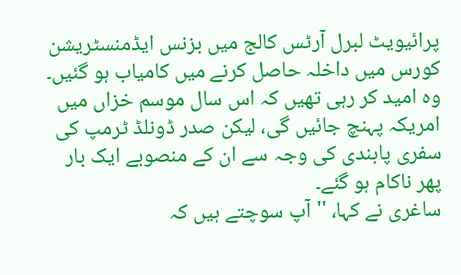پرائیویٹ لبرل آرٹس کالج میں بزنس ایڈمنسٹریشن کورس میں داخلہ حاصل کرنے میں کامیاب ہو گئیں۔ وہ امید کر رہی تھیں کہ اس سال موسم خزاں میں امریکہ پہنچ جائیں گی، لیکن صدر ڈونلڈ ٹرمپ کی سفری پابندی کی وجہ سے ان کے منصوبے ایک بار پھر ناکام ہو گئے۔
ساغری نے کہا، ''آپ سوچتے ہیں کہ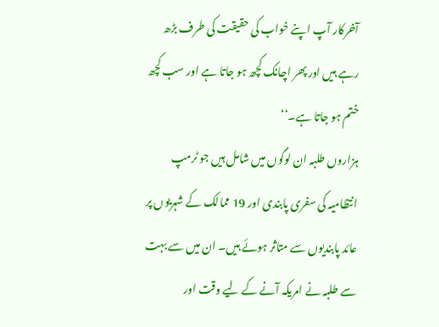آخرکار آپ اپنے خواب کی حقیقت کی طرف بڑھ رہے ہیں اور پھر اچانک کچھ ہو جاتا ہے اور سب کچھ ختم ہو جاتا ہے۔‘‘
ہزاروں طلبہ ان لوگوں میں شامل ہیں جو ٹرمپ انتظامیہ کی سفری پابندی اور 19 ممالک کے شہریوں پر عائد پابندیوں سے متاثر ہوئے ہیں۔ ان میں سے بہت سے طلبہ نے امریکہ آنے کے لیے وقت اور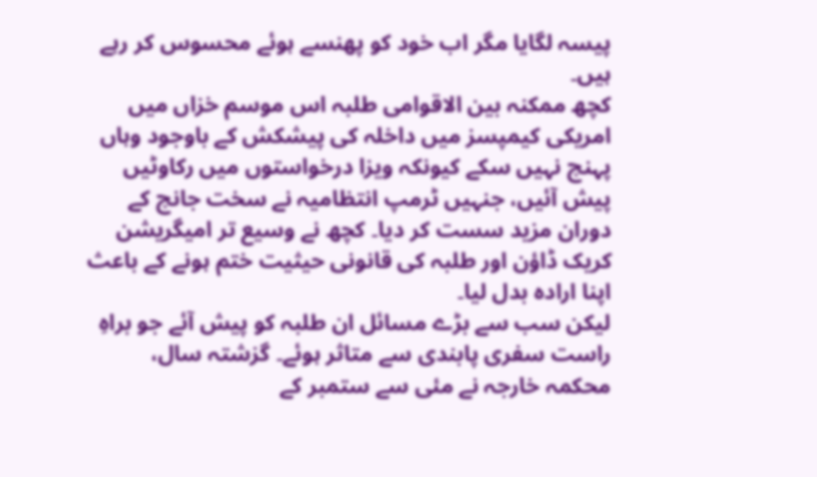پیسہ لگایا مگر اب خود کو پھنسے ہوئے محسوس کر رہے ہیں۔
کچھ ممکنہ بین الاقوامی طلبہ اس موسم خزاں میں امریکی کیمپسز میں داخلہ کی پیشکش کے باوجود وہاں پہنچ نہیں سکے کیونکہ ویزا درخواستوں میں رکاوٹیں پیش آئیں، جنہیں ٹرمپ انتظامیہ نے سخت جانچ کے دوران مزید سست کر دیا۔ کچھ نے وسیع تر امیگریشن کریک ڈاؤن اور طلبہ کی قانونی حیثیت ختم ہونے کے باعث اپنا ارادہ بدل لیا۔
لیکن سب سے بڑے مسائل ان طلبہ کو پیش آئے جو براہِ راست سفری پابندی سے متاثر ہوئے۔ گزشتہ سال، محکمہ خارجہ نے مئی سے ستمبر کے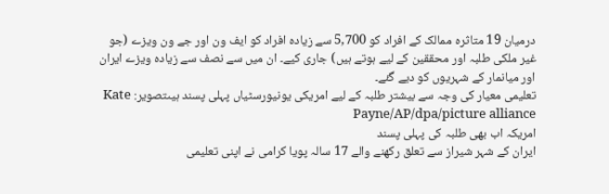درمیان 19 متاثرہ ممالک کے افراد کو 5,700 سے زیادہ افراد کو ایف ون اور جے ون ویزے (جو غیر ملکی طلبہ اور محققین کے لیے ہوتے ہیں) جاری کیے۔ ان میں سے نصف سے زیادہ ویزے ایران اور میانمار کے شہریوں کو دیے گئے۔
تعلیمی معیار کی وجہ سے بیشتر طلبہ کے لیے امریکی یونیورسٹیاں پہلی پسند ہیںتصویر: Kate Payne/AP/dpa/picture alliance
امریکہ اب بھی طلبہ کی پہلی پسند
ایران کے شہر شیراز سے تعلق رکھنے والے 17 سالہ پویا کرامی نے اپنی تعلیمی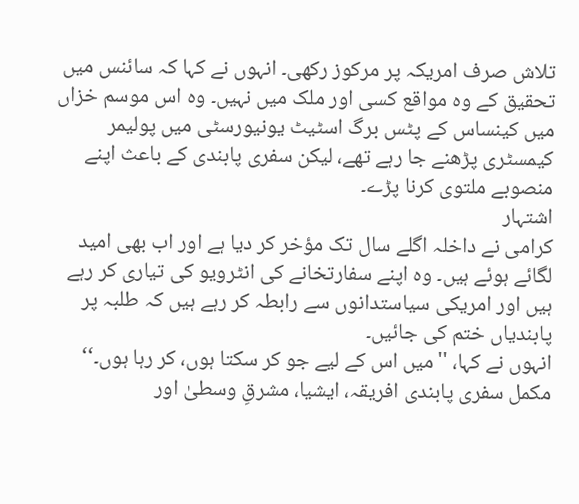تلاش صرف امریکہ پر مرکوز رکھی۔ انہوں نے کہا کہ سائنس میں تحقیق کے وہ مواقع کسی اور ملک میں نہیں۔ وہ اس موسم خزاں میں کینساس کے پٹس برگ اسٹیٹ یونیورسٹی میں پولیمر کیمسٹری پڑھنے جا رہے تھے، لیکن سفری پابندی کے باعث اپنے منصوبے ملتوی کرنا پڑے۔
اشتہار
کرامی نے داخلہ اگلے سال تک مؤخر کر دیا ہے اور اب بھی امید لگائے ہوئے ہیں۔ وہ اپنے سفارتخانے کی انٹرویو کی تیاری کر رہے ہیں اور امریکی سیاستدانوں سے رابطہ کر رہے ہیں کہ طلبہ پر پابندیاں ختم کی جائیں۔
انہوں نے کہا، ''میں اس کے لیے جو کر سکتا ہوں، کر رہا ہوں۔‘‘
مکمل سفری پابندی افریقہ، ایشیا، مشرقِ وسطیٰ اور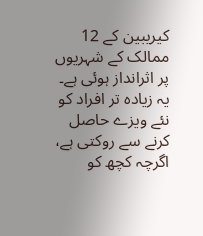کیریبین کے 12 ممالک کے شہریوں پر اثرانداز ہوئی ہے۔ یہ زیادہ تر افراد کو نئے ویزے حاصل کرنے سے روکتی ہے، اگرچہ کچھ کو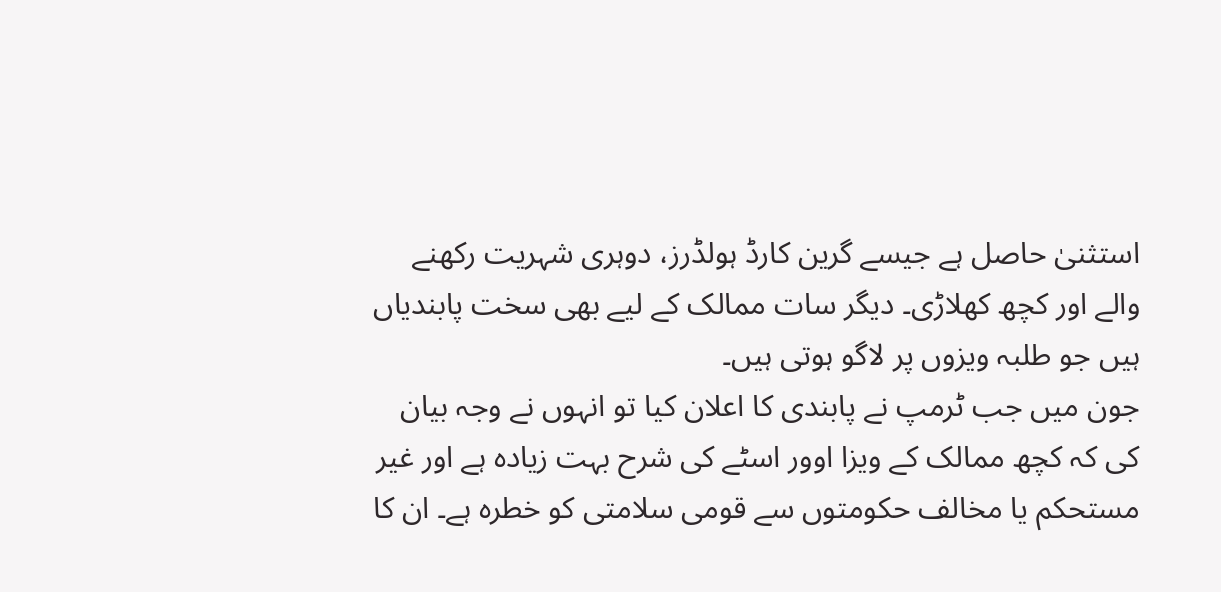استثنیٰ حاصل ہے جیسے گرین کارڈ ہولڈرز، دوہری شہریت رکھنے والے اور کچھ کھلاڑی۔ دیگر سات ممالک کے لیے بھی سخت پابندیاں ہیں جو طلبہ ویزوں پر لاگو ہوتی ہیں۔
جون میں جب ٹرمپ نے پابندی کا اعلان کیا تو انہوں نے وجہ بیان کی کہ کچھ ممالک کے ویزا اوور اسٹے کی شرح بہت زیادہ ہے اور غیر مستحکم یا مخالف حکومتوں سے قومی سلامتی کو خطرہ ہے۔ ان کا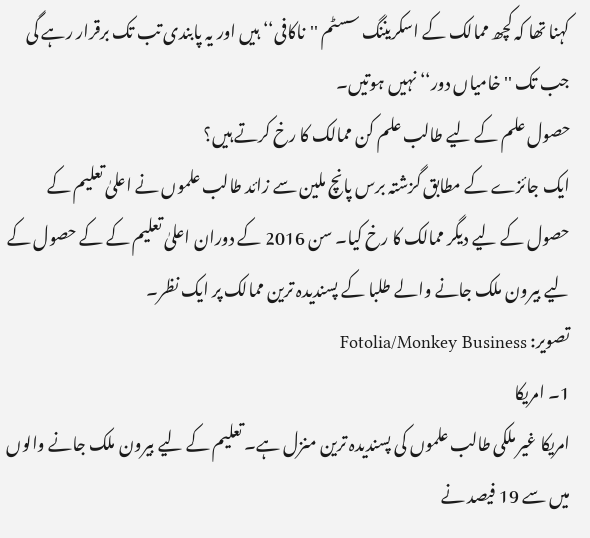کہنا تھا کہ کچھ ممالک کے اسکریننگ سسٹم ''ناکافی‘‘ ہیں اور یہ پابندی تب تک برقرار رہے گی جب تک ''خامیاں دور‘‘ نہیں ہوتیں۔
حصول علم کے لیے طالب علم کن ممالک کا رخ کرتے ہیں؟
ایک جائزے کے مطابق گزشتہ برس پانچ ملین سے زائد طالب علموں نے اعلیٰ تعلیم کے حصول کے لیے دیگر ممالک کا رخ کیا۔ سن 2016 کے دوران اعلیٰ تعلیم کے کے حصول کے لیے بیرون ملک جانے والے طلبا کے پسندیدہ ترین ممالک پر ایک نظر۔
تصویر: Fotolia/Monkey Business
1۔ امریکا
امریکا غیر ملکی طالب علموں کی پسندیدہ ترین منزل ہے۔ تعلیم کے لیے بیرون ملک جانے والوں میں سے 19 فیصد نے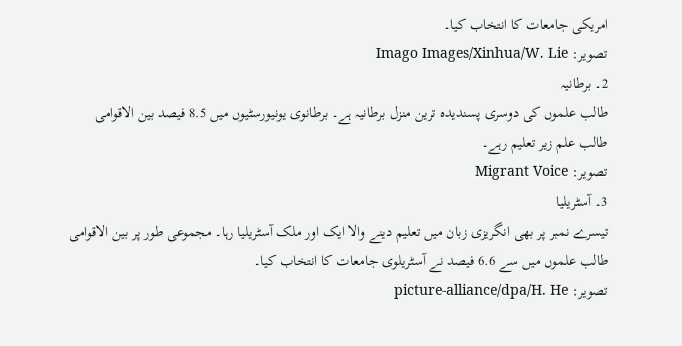امریکی جامعات کا انتخاب کیا۔
تصویر: Imago Images/Xinhua/W. Lie
2۔ برطانیہ
طالب علموں کی دوسری پسندیدہ ترین منزل برطانیہ ہے۔ برطانوی یونیورسٹیوں میں 8.5 فیصد بین الاقوامی طالب علم زیر تعلیم رہے۔
تصویر: Migrant Voice
3۔ آسٹریلیا
تیسرے نمبر پر بھی انگریزی زبان میں تعلیم دینے والا ایک اور ملک آسٹریلیا رہا۔ مجموعی طور پر بین الاقوامی طالب علموں میں سے 6.6 فیصد نے آسٹریلوی جامعات کا انتخاب کیا۔
تصویر: picture-alliance/dpa/H. He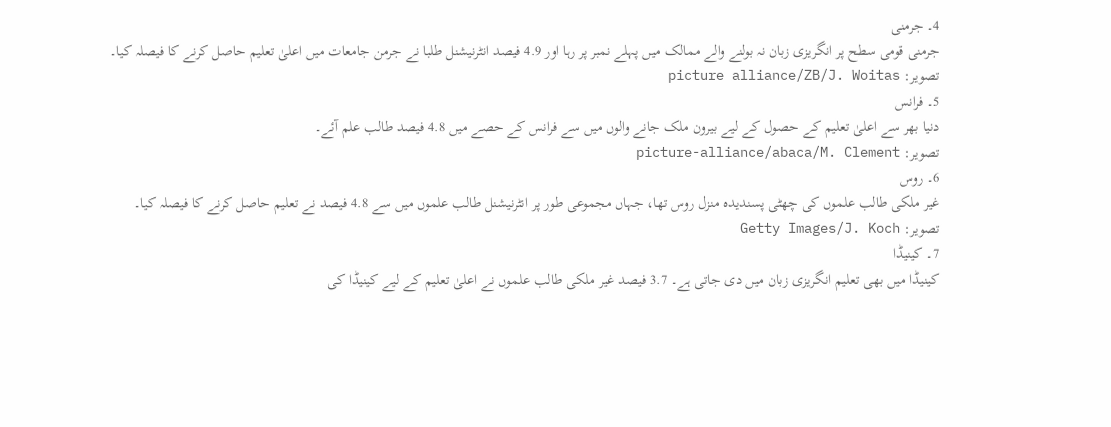4۔ جرمنی
جرمنی قومی سطح پر انگریزی زبان نہ بولنے والے ممالک میں پہلے نمبر پر رہا اور 4.9 فیصد انٹرنیشنل طلبا نے جرمن جامعات میں اعلیٰ تعلیم حاصل کرنے کا فیصلہ کیا۔
تصویر: picture alliance/ZB/J. Woitas
5۔ فرانس
دنیا بھر سے اعلیٰ تعلیم کے حصول کے لیے بیرون ملک جانے والوں میں سے فرانس کے حصے میں 4.8 فیصد طالب علم آئے۔
تصویر: picture-alliance/abaca/M. Clement
6۔ روس
غیر ملکی طالب علموں کی چھٹی پسندیدہ منزل روس تھا، جہاں مجموعی طور پر انٹرنیشنل طالب علموں میں سے 4.8 فیصد نے تعلیم حاصل کرنے کا فیصلہ کیا۔
تصویر: Getty Images/J. Koch
7۔ کینیڈا
کینیڈا میں بھی تعلیم انگریزی زبان میں دی جاتی ہے۔ 3.7 فیصد غیر ملکی طالب علموں نے اعلیٰ تعلیم کے لیے کینیڈا کی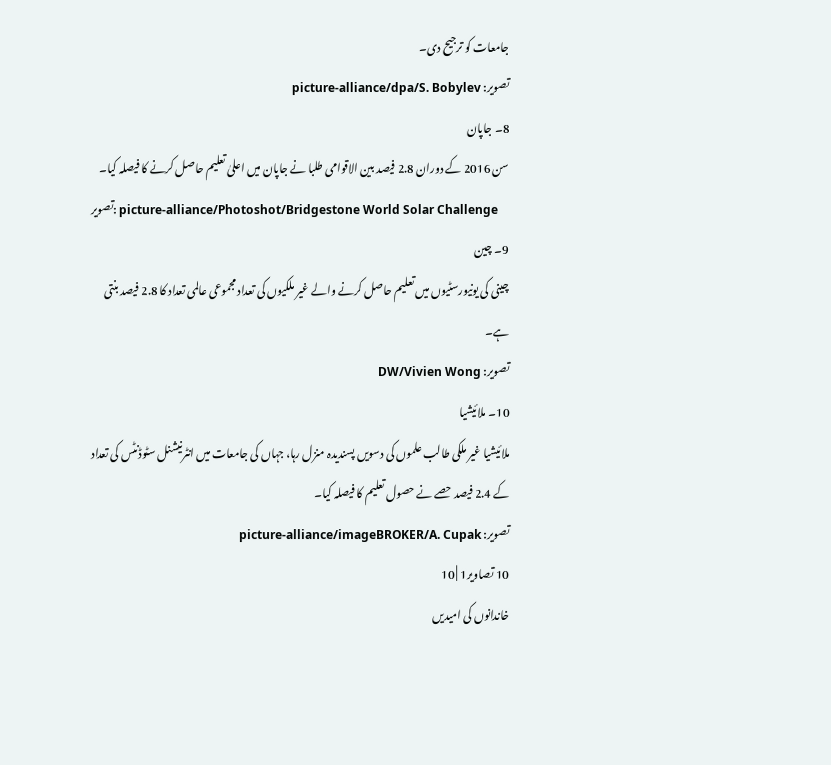جامعات کو ترجیح دی۔
تصویر: picture-alliance/dpa/S. Bobylev
8۔ جاپان
سن 2016 کے دوران 2.8 فیصد بین الاقوامی طلبا نے جاپان میں اعلیٰ تعلیم حاصل کرنے کا فیصلہ کیا۔
تصویر: picture-alliance/Photoshot/Bridgestone World Solar Challenge
9۔ چین
چینی کی یونیورسٹیوں میں تعلیم حاصل کرنے والے غیر ملکیوں کی تعداد مجموعی عالمی تعداد کا 2.8 فیصد بنتی ہے۔
تصویر: DW/Vivien Wong
10۔ ملائیشیا
ملائیشیا غیر ملکی طالب علموں کی دسویں پسندیدہ منزل رہا، جہاں کی جامعات میں انٹرنیشنل سٹوڈنٹس کی تعداد کے 2.4 فیصد حصے نے حصول تعلیم کا فیصلہ کیا۔
تصویر: picture-alliance/imageBROKER/A. Cupak
10 تصاویر1 | 10
خاندانوں کی امیدیں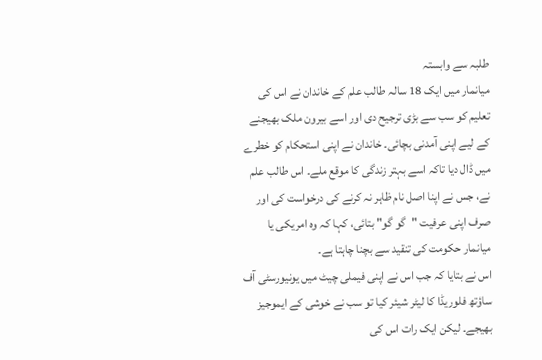طلبہ سے وابستہ
میانمار میں ایک 18 سالہ طالب علم کے خاندان نے اس کی تعلیم کو سب سے بڑی ترجیح دی اور اسے بیرون ملک بھیجنے کے لیے اپنی آمدنی بچائی۔ خاندان نے اپنی استحکام کو خطرے میں ڈال دیا تاکہ اسے بہتر زندگی کا موقع ملے۔ اس طالب علم نے، جس نے اپنا اصل نام ظاہر نہ کرنے کی درخواست کی اور صرف اپنی عرفیت "گو گو" بتائی، کہا کہ وہ امریکی یا میانمار حکومت کی تنقید سے بچنا چاہتا ہے۔
اس نے بتایا کہ جب اس نے اپنی فیملی چیٹ میں یونیورسٹی آف ساؤتھ فلوریڈا کا لیٹر شیئر کیا تو سب نے خوشی کے ایموجیز بھیجے۔ لیکن ایک رات اس کی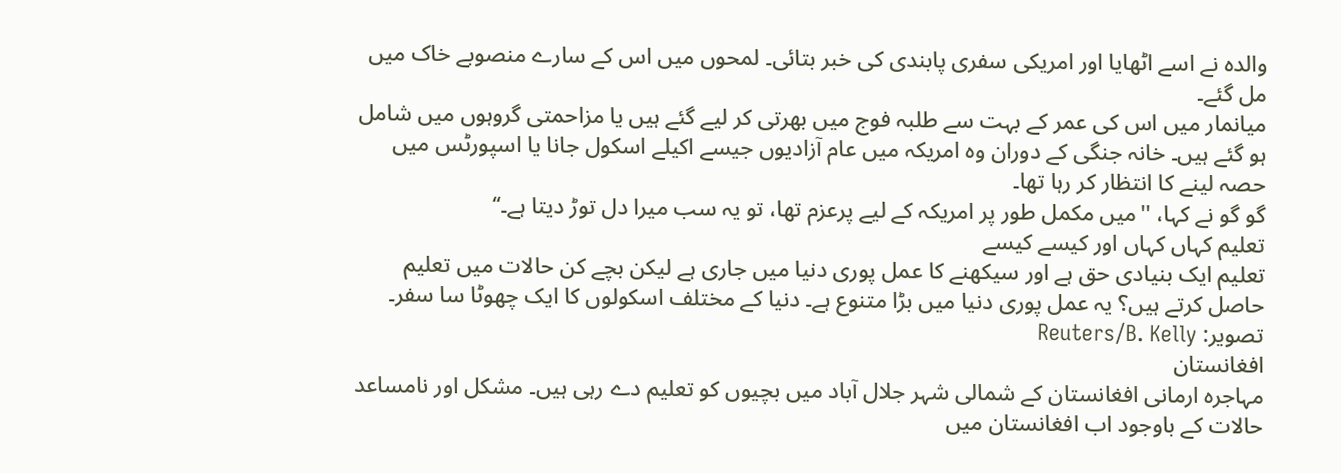والدہ نے اسے اٹھایا اور امریکی سفری پابندی کی خبر بتائی۔ لمحوں میں اس کے سارے منصوبے خاک میں مل گئے۔
میانمار میں اس کی عمر کے بہت سے طلبہ فوج میں بھرتی کر لیے گئے ہیں یا مزاحمتی گروہوں میں شامل ہو گئے ہیں۔ خانہ جنگی کے دوران وہ امریکہ میں عام آزادیوں جیسے اکیلے اسکول جانا یا اسپورٹس میں حصہ لینے کا انتظار کر رہا تھا۔
گو گو نے کہا، ''میں مکمل طور پر امریکہ کے لیے پرعزم تھا، تو یہ سب میرا دل توڑ دیتا ہے۔‘‘
تعلیم کہاں کہاں اور کیسے کیسے
تعلیم ایک بنیادی حق ہے اور سیکھنے کا عمل پوری دنیا میں جاری ہے لیکن بچے کن حالات میں تعلیم حاصل کرتے ہیں؟ یہ عمل پوری دنیا میں بڑا متنوع ہے۔ دنیا کے مختلف اسکولوں کا ایک چھوٹا سا سفر۔
تصویر: Reuters/B. Kelly
افغانستان
مہاجرہ ارمانی افغانستان کے شمالی شہر جلال آباد میں بچیوں کو تعلیم دے رہی ہیں۔ مشکل اور نامساعد حالات کے باوجود اب افغانستان میں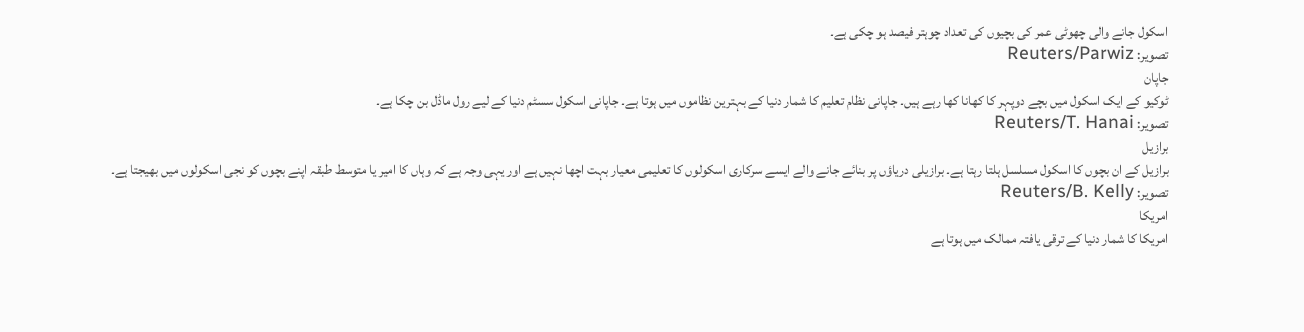اسکول جانے والی چھوٹی عمر کی بچیوں کی تعداد چوہتر فیصد ہو چکی ہے۔
تصویر: Reuters/Parwiz
جاپان
ٹوکیو کے ایک اسکول میں بچے دوپہر کا کھانا کھا رہے ہیں۔ جاپانی نظام تعلیم کا شمار دنیا کے بہترین نظاموں میں ہوتا ہے۔ جاپانی اسکول سسٹم دنیا کے لیے رول ماڈل بن چکا ہے۔
تصویر: Reuters/T. Hanai
برازیل
برازیل کے ان بچوں کا اسکول مسلسل ہلتا رہتا ہے۔ برازیلی دریاؤں پر بنائے جانے والے ایسے سرکاری اسکولوں کا تعلیمی معیار بہت اچھا نہیں ہے اور یہی وجہ ہے کہ وہاں کا امیر یا متوسط طبقہ اپنے بچوں کو نجی اسکولوں میں بھیجتا ہے۔
تصویر: Reuters/B. Kelly
امریکا
امریکا کا شمار دنیا کے ترقی یافتہ ممالک میں ہوتا ہے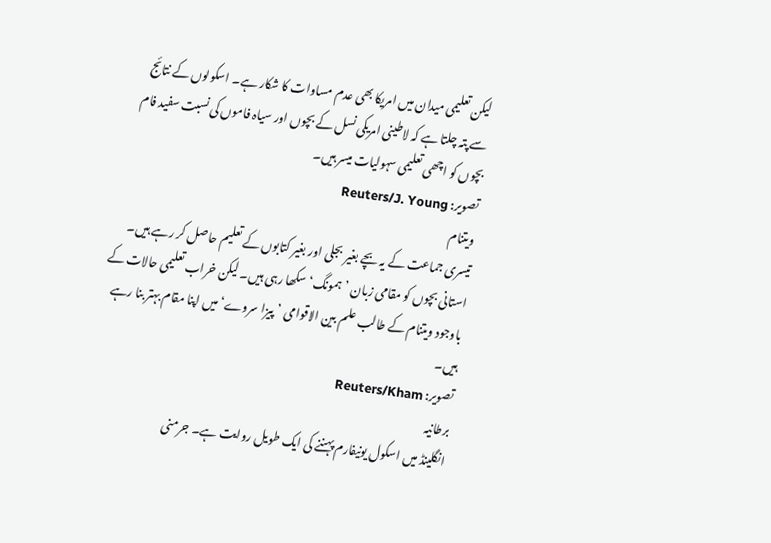لیکن تعلیمی میدان میں امریکا بھی عدم مساوات کا شکار ہے۔ اسکولوں کے نتائج سے پتہ چلتا ہے کہ لاطینی امریکی نسل کے بچوں اور سیاہ فاموں کی نسبت سفید فام بچوں کو اچھی تعلیمی سہولیات میسر ہیں۔
تصویر: Reuters/J. Young
ویتنام
تیسری جماعت کے یہ بچے بغیر بجلی اور بغیر کتابوں کے تعلیم حاصل کر رہے ہیں۔ استانی بچوں کو مقامی زبان ’ہمونگ‘ سکھا رہی ہیں۔ لیکن خراب تعلیمی حالات کے باوجود ویتنام کے طالب علم بین الاقوامی ’پیزا سروے‘ میں اپنا مقام بہتر بنا رہے ہیں۔
تصویر: Reuters/Kham
برطانیہ
انگلینڈ میں اسکول یونیفارم پہننے کی ایک طویل روایت ہے۔ جرمنی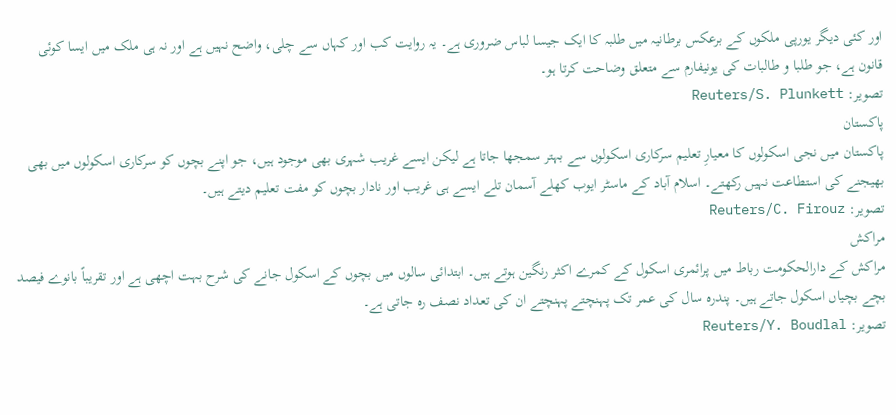اور کئی دیگر یورپی ملکوں کے برعکس برطانیہ میں طلبہ کا ایک جیسا لباس ضروری ہے۔ یہ روایت کب اور کہاں سے چلی، واضح نہیں ہے اور نہ ہی ملک میں ایسا کوئی قانون ہے، جو طلبا و طالبات کی یونیفارم سے متعلق وضاحت کرتا ہو۔
تصویر: Reuters/S. Plunkett
پاکستان
پاکستان میں نجی اسکولوں کا معیارِ تعلیم سرکاری اسکولوں سے بہتر سمجھا جاتا ہے لیکن ایسے غریب شہری بھی موجود ہیں، جو اپنے بچوں کو سرکاری اسکولوں میں بھی بھیجنے کی استطاعت نہیں رکھتے۔ اسلام آباد کے ماسٹر ایوب کھلے آسمان تلے ایسے ہی غریب اور نادار بچوں کو مفت تعلیم دیتے ہیں۔
تصویر: Reuters/C. Firouz
مراکش
مراکش کے دارالحکومت رباط میں پرائمری اسکول کے کمرے اکثر رنگین ہوتے ہیں۔ ابتدائی سالوں میں بچوں کے اسکول جانے کی شرح بہت اچھی ہے اور تقریباً بانوے فیصد بچے بچیاں اسکول جاتے ہیں۔ پندرہ سال کی عمر تک پہنچتے پہنچتے ان کی تعداد نصف رہ جاتی ہے۔
تصویر: Reuters/Y. Boudlal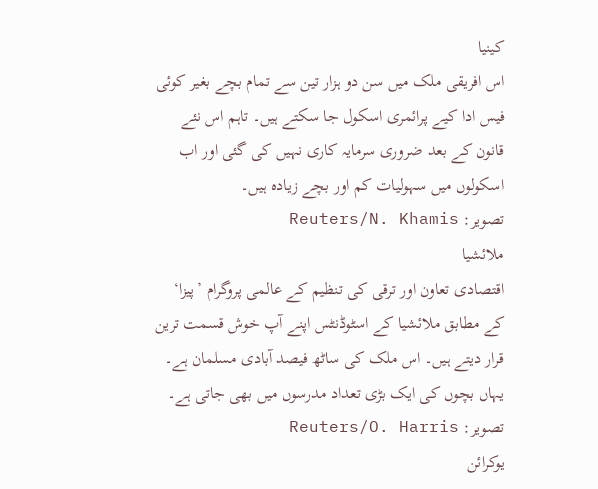کینیا
اس افریقی ملک میں سن دو ہزار تین سے تمام بچے بغیر کوئی فیس ادا کیے پرائمری اسکول جا سکتے ہیں۔ تاہم اس نئے قانون کے بعد ضروری سرمایہ کاری نہیں کی گئی اور اب اسکولوں میں سہولیات کم اور بچے زیادہ ہیں۔
تصویر: Reuters/N. Khamis
ملائشیا
اقتصادی تعاون اور ترقی کی تنظیم کے عالمی پروگرام ’پیزا‘ کے مطابق ملائشیا کے اسٹوڈنٹس اپنے آپ خوش قسمت ترین قرار دیتے ہیں۔ اس ملک کی ساٹھ فیصد آبادی مسلمان ہے۔ یہاں بچوں کی ایک بڑی تعداد مدرسوں میں بھی جاتی ہے۔
تصویر: Reuters/O. Harris
یوکرائن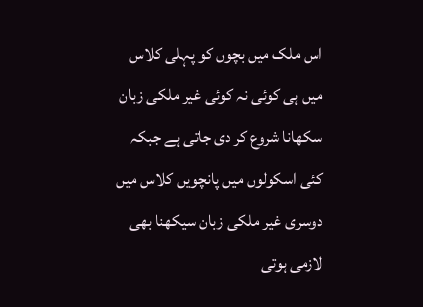اس ملک میں بچوں کو پہلی کلاس میں ہی کوئی نہ کوئی غیر ملکی زبان سکھانا شروع کر دی جاتی ہے جبکہ کئی اسکولوں میں پانچویں کلاس میں دوسری غیر ملکی زبان سیکھنا بھی لازمی ہوتی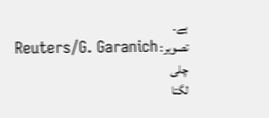ہے۔
تصویر: Reuters/G. Garanich
چلی
لگتا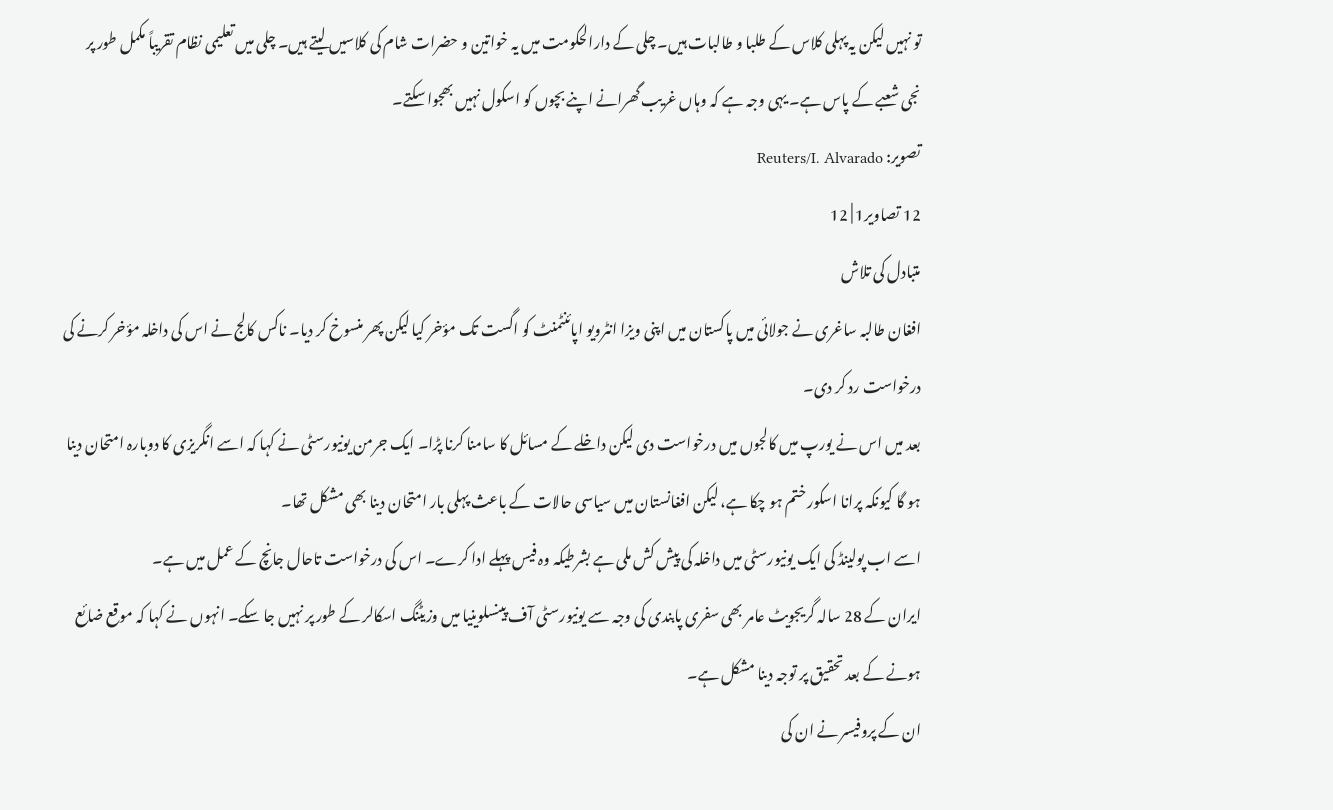تو نہیں لیکن یہ پہلی کلاس کے طلبا و طالبات ہیں۔ چلی کے دارالحکومت میں یہ خواتین و حضرات شام کی کلاسیں لیتے ہیں۔ چلی میں تعلیمی نظام تقریباً مکمل طور پر نجی شعبے کے پاس ہے۔ یہی وجہ ہے کہ وہاں غریب گھرانے اپنے بچوں کو اسکول نہیں بھجوا سکتے۔
تصویر: Reuters/I. Alvarado
12 تصاویر1 | 12
متبادل کی تلاش
افغان طالبہ ساغری نے جولائی میں پاکستان میں اپنی ویزا انٹرویو اپائنٹمنٹ کو اگست تک مؤخر کیا لیکن پھر منسوخ کر دیا۔ ناکس کالج نے اس کی داخلہ مؤخر کرنے کی درخواست رد کر دی۔
بعد میں اس نے یورپ میں کالجوں میں درخواست دی لیکن داخلے کے مسائل کا سامنا کرنا پڑا۔ ایک جرمن یونیورسٹی نے کہا کہ اسے انگریزی کا دوبارہ امتحان دینا ہو گا کیونکہ پرانا اسکور ختم ہو چکا ہے، لیکن افغانستان میں سیاسی حالات کے باعث پہلی بار امتحان دینا بھی مشکل تھا۔
اسے اب پولینڈ کی ایک یونیورسٹی میں داخلہ کی پیش کش ملی ہے بشرطیکہ وہ فیس پہلے ادا کرے۔ اس کی درخواست تاحال جانچ کے عمل میں ہے۔
ایران کے 28 سالہ گریجویٹ عامر بھی سفری پابندی کی وجہ سے یونیورسٹی آف پینسلوینیا میں وزیٹنگ اسکالر کے طور پر نہیں جا سکے۔ انہوں نے کہا کہ موقع ضائع ہونے کے بعد تحقیق پر توجہ دینا مشکل ہے۔
ان کے پروفیسر نے ان کی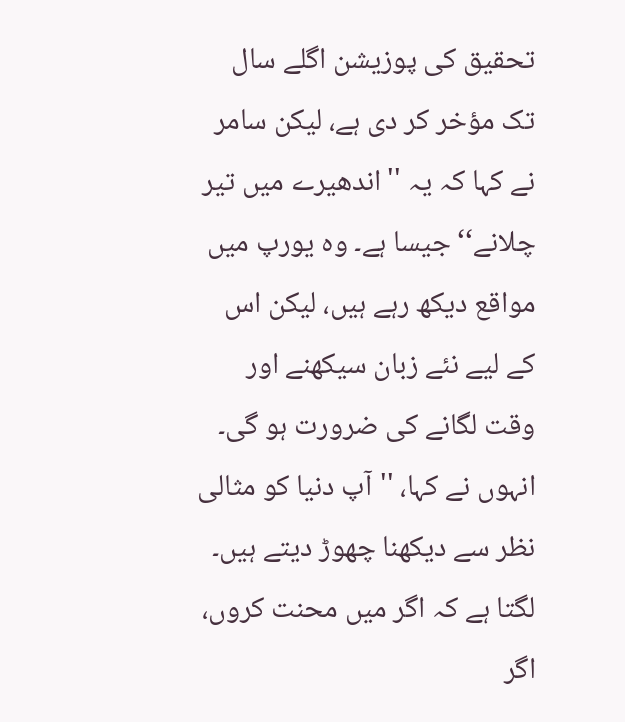تحقیق کی پوزیشن اگلے سال تک مؤخر کر دی ہے، لیکن سامر نے کہا کہ یہ ''اندھیرے میں تیر چلانے‘‘ جیسا ہے۔ وہ یورپ میں مواقع دیکھ رہے ہیں، لیکن اس کے لیے نئے زبان سیکھنے اور وقت لگانے کی ضرورت ہو گی۔
انہوں نے کہا، ''آپ دنیا کو مثالی نظر سے دیکھنا چھوڑ دیتے ہیں۔ لگتا ہے کہ اگر میں محنت کروں، اگر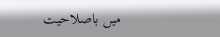میں باصلاحیت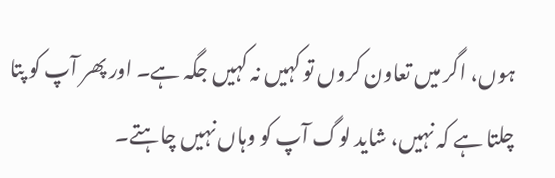ہوں، اگر میں تعاون کروں تو کہیں نہ کہیں جگہ ہے۔ اور پھر آپ کو پتا چلتا ہے کہ نہیں، شاید لوگ آپ کو وہاں نہیں چاہتے۔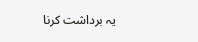یہ برداشت کرنا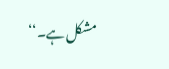مشکل ہے۔‘‘